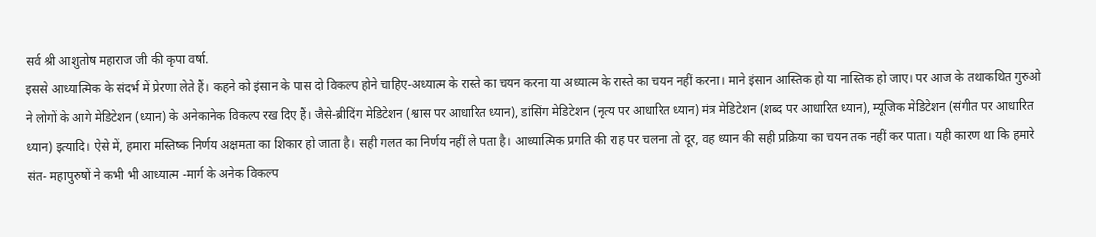सर्व श्री आशुतोष महाराज जी की कृपा वर्षा.
इससे आध्यात्मिक के संदर्भ में प्रेरणा लेते हैं। कहने को इंसान के पास दो विकल्प होने चाहिए-अध्यात्म के रास्ते का चयन करना या अध्यात्म के रास्ते का चयन नहीं करना। माने इंसान आस्तिक हो या नास्तिक हो जाए। पर आज के तथाकथित गुरुओ ने लोगों के आगे मेडिटेशन (ध्यान) के अनेकानेक विकल्प रख दिए हैं। जैसे-ब्रीदिंग मेडिटेशन (श्वास पर आधारित ध्यान), डांसिंग मेडिटेशन (नृत्य पर आधारित ध्यान) मंत्र मेडिटेशन (शब्द पर आधारित ध्यान), म्यूजिक मेडिटेशन (संगीत पर आधारित ध्यान) इत्यादि। ऐसे में, हमारा मस्तिष्क निर्णय अक्षमता का शिकार हो जाता है। सही गलत का निर्णय नहीं ले पता है। आध्यात्मिक प्रगति की राह पर चलना तो दूर, वह ध्यान की सही प्रक्रिया का चयन तक नहीं कर पाता। यही कारण था कि हमारे संत- महापुरुषों ने कभी भी आध्यात्म -मार्ग के अनेक विकल्प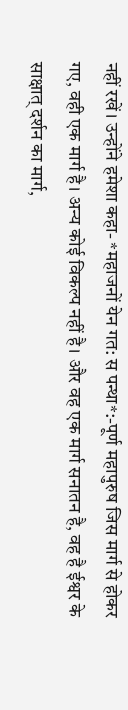नहीं रखें। उन्होंने हमेशा कहा- *महाजनों येन गत: स पन्था*:-पूर्ण महापुरुष जिस मार्ग से होकर गए, वही एक मार्ग है। अन्य कोई विकल्प नहीं है। और वह एक मार्ग सनातन है, वह है ईश्वर के साक्षात् दर्शन का मार्ग,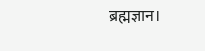ब्रह्मज्ञान।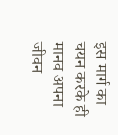इस मार्ग का चयन करके ही मानव अपना जीवन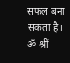सफल बना सकता है।
ॐ श्रीं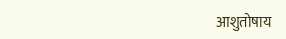आशुतोषाय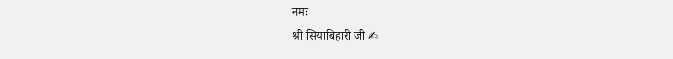नमः
श्री सियाबिहारी जी ✍